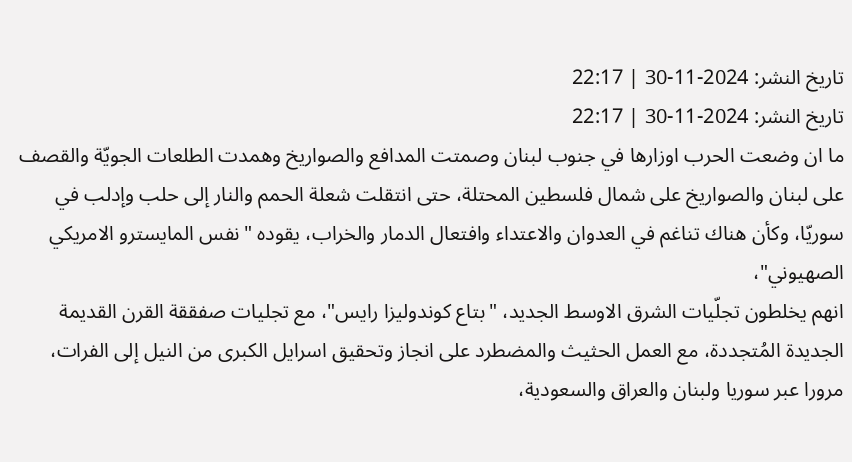تاريخ النشر: 2024-11-30 | 22:17
تاريخ النشر: 2024-11-30 | 22:17
ما ان وضعت الحرب اوزارها في جنوب لبنان وصمتت المدافع والصواريخ وهمدت الطلعات الجويّة والقصف على لبنان والصواريخ على شمال فلسطين المحتلة، حتى انتقلت شعلة الحمم والنار إلى حلب وإدلب في سوريّا، وكأن هناك تناغم في العدوان والاعتداء وافتعال الدمار والخراب، يقوده "نفس المايسترو الامريكي الصهيوني"،
انهم يخلطون تجلّيات الشرق الاوسط الجديد، "بتاع كوندوليزا رايس"، مع تجليات صفققة القرن القديمة الجديدة المُتجددة، مع العمل الحثيث والمضطرد على انجاز وتحقيق اسرايل الكبرى من النيل إلى الفرات، مرورا عبر سوريا ولبنان والعراق والسعودية،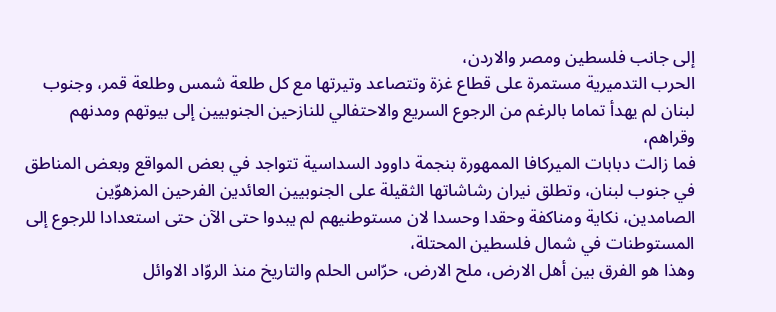إلى جانب فلسطين ومصر والاردن،
الحرب التدميرية مستمرة على قطاع غزة وتتصاعد وتيرتها مع كل طلعة شمس وطلعة قمر، وجنوب لبنان لم يهدأ تماما بالرغم من الرجوع السريع والاحتفالي للنازحين الجنوبيين إلى بيوتهم ومدنهم وقراهم،
فما زالت دبابات الميركافا الممهورة بنجمة داوود السداسية تتواجد في بعض المواقع وبعض المناطق في جنوب لبنان، وتطلق نيران رشاشاتها الثقيلة على الجنوبيين العائدين الفرحين المزهوّين الصامدين، نكاية ومناكفة وحقدا وحسدا لان مستوطنيهم لم يبدوا حتى الآن حتى استعدادا للرجوع إلى المستوطنات في شمال فلسطين المحتلة،
وهذا هو الفرق بين أهل الارض، ملح الارض، حرّاس الحلم والتاريخ منذ الروّاد الاوائل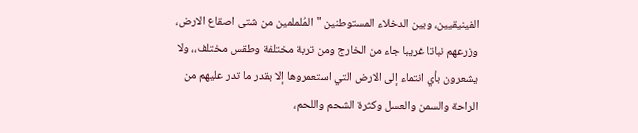الفينيقيين، وبين الدخلاء المستوطنين "المُلملمين من شتى اصقاع الارض، وزرعهم نباتا غريبا جاء من الخارج ومن تربة مختلفة وطقس مختلف،، ولا يشعرون بأي انتماء إلى الارض التي استعمروها إلا بقدر ما تدر عليهم من الراحة والسمن والعسل وكثرة الشحم واللحم،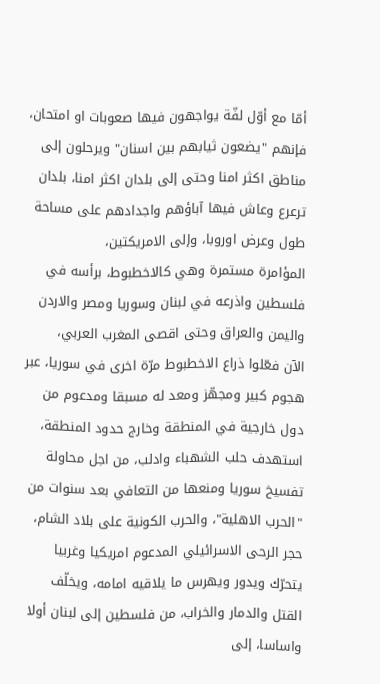أمّا مع أوّل لفّة يواجهون فيها صعوبات او امتحان، فإنهم "يضعون ثيابهم بين اسنان" ويرحلون إلى مناطق اكثر امنا وحتى إلى بلدان اكثر امنا، بلدان ترعرع وعاش فيها آباؤهم واجدادهم على مساحة طول وعرض اوروبا، وإلى الامريكتين،
المؤامرة مستمرة وهي كالاخطبوط، برأسه في فلسطين واذرعه في لبنان وسوريا ومصر والاردن واليمن والعراق وحتى اقصى المغرب العربي،
الآن فعّلوا ذراع الاخطبوط مرّة اخرى في سوريا، عبر هجوم كبير ومجهّز ومعد له مسبقا ومدعوم من دول خارجية في المنطقة وخارج حدود المنطقة، استهدف حلب الشهباء وادلب، من اجل محاولة تفسيخ سوريا ومنعها من التعافي بعد سنوات من "الحرب الاهلية"، والحرب الكونية على بلاد الشام،
حجر الرحى الاسرائيلي المدعوم امريكيا وغربيا يتحرّك ويدور ويهرس ما يلاقيه امامه، ويخلّف القتل والدمار والخراب، من فلسطين إلى لبنان أولا واساسا، إلى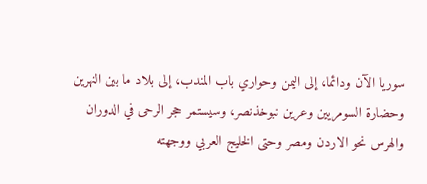سوريا الآن ودائما، إلى اليمن وحواري باب المندب، إلى بلاد ما بين النهرين وحضارة السومريين وعرين نبوخذنصر، وسيستمر حجر الرحى في الدوران والهرس نحو الاردن ومصر وحتى الخليج العربي ووجهته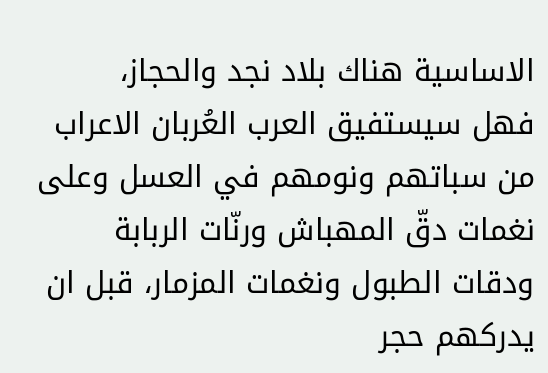الاساسية هناك بلاد نجد والحجاز،
فهل سيستفيق العرب العُربان الاعراب من سباتهم ونومهم في العسل وعلى نغمات دقّ المهباش ورنّات الربابة ودقات الطبول ونغمات المزمار، قبل ان يدركهم حجر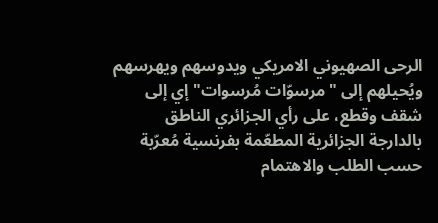الرحى الصهيوني الامريكي ويدوسهم ويهرسهم ويُحيلهم إلى "مرسوّات مُرسوات"إي إلى شقف وقطع، على رأي الجزائري الناطق بالدارجة الجزائرية المطعّمة بفرنسية مُعرّبة حسب الطلب والاهتمام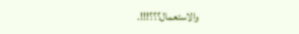والاستعمال؟؟؟!!!.